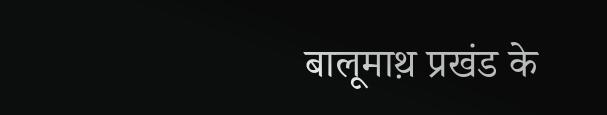बालूमाथ़ प्रखंड के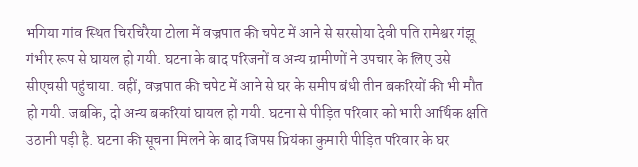भगिया गांव स्थित चिरचिरैया टोला में वज्रपात की चपेट में आने से सरसोया देवी पति रामेश्वर गंझू गंभीर रूप से घायल हो गयी. घटना के बाद परिजनों व अन्य ग्रामीणों ने उपचार के लिए उसे सीएचसी पहुंचाया. वहीं, वज्रपात की चपेट में आने से घर के समीप बंधी तीन बकरियों की भी मौत हो गयी. जबकि, दो अन्य बकरियां घायल हो गयी. घटना से पीड़ित परिवार को भारी आर्थिक क्षति उठानी पड़ी है. घटना की सूचना मिलने के बाद जिपस प्रियंका कुमारी पीड़ित परिवार के घर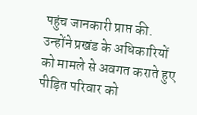पहुंच जानकारी प्राप्त की. उन्होंने प्रखंड के अधिकारियों को मामले से अवगत कराते हुए पीड़ित परिवार को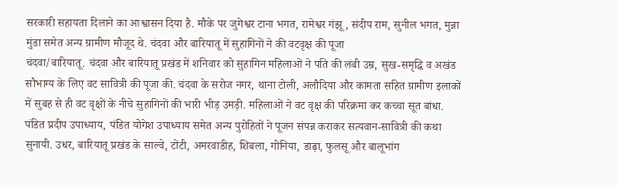सरकारी सहायता दिलाने का आश्वासन दिया है. मौके पर जुगेश्वर टाना भगत, रामेश्वर गंझू, संदीप राम, सुनील भगत, मुन्ना मुंडा समेत अन्य ग्रामीण मौजूद थे. चंदवा और बारियातू में सुहागिनों ने की वटवृक्ष की पूजा
चंदवा/बारियातू. चंदवा और बारियातू प्रखंड में शनिवार को सुहागिन महिलाओं ने पति की लंबी उम्र, सुख-समृद्धि व अखंड सौभाग्य के लिए वट सावित्री की पूजा की. चंदवा के सरोज नगर, थाना टोली, अलौदिया और कामता सहित ग्रामीण इलाकों में सुबह से ही वट वृक्षों के नीचे सुहागिनों की भारी भीड़ उमड़ी. महिलाओं ने वट वृक्ष की परिक्रमा कर कच्चा सूत बांधा. पंडित प्रदीप उपाध्याय, पंडित योगेश उपाध्याय समेत अन्य पुरोहितों ने पूजन संपन्न कराकर सत्यवान-सावित्री की कथा सुनायी. उधर, बारियातू प्रखंड के साल्वे, टोंटी, अमरवाडीह, शिबला, गोनिया, डाढ़ा, फुलसू और बालूभांग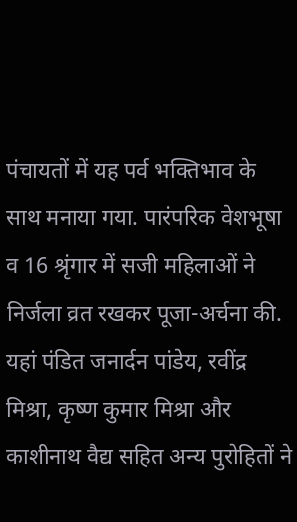पंचायतों में यह पर्व भक्तिभाव के साथ मनाया गया. पारंपरिक वेशभूषा व 16 श्रृंगार में सजी महिलाओं ने निर्जला व्रत रखकर पूजा-अर्चना की. यहां पंडित जनार्दन पांडेय, रवींद्र मिश्रा, कृष्ण कुमार मिश्रा और काशीनाथ वैद्य सहित अन्य पुरोहितों ने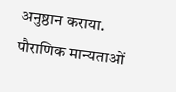अनुष्ठान कराया. पौराणिक मान्यताओं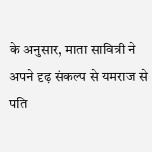के अनुसार, माता सावित्री ने अपने दृढ़ संकल्प से यमराज से पति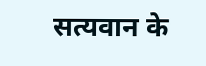सत्यवान के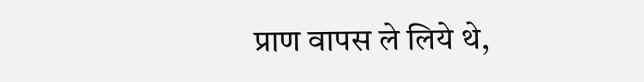प्राण वापस ले लिये थे,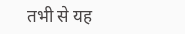तभी से यह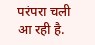परंपरा चली आ रही है.